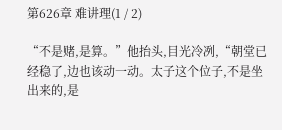第626章 难讲理(1 / 2)

“不是赌,是算。”他抬头,目光冷冽,“朝堂已经稳了,边也该动一动。太子这个位子,不是坐出来的,是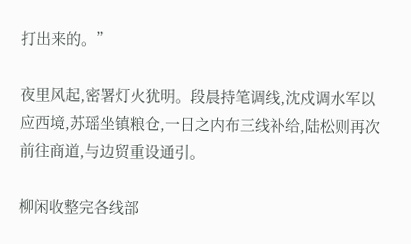打出来的。”

夜里风起,密署灯火犹明。段晨持笔调线,沈戍调水军以应西境,苏瑶坐镇粮仓,一日之内布三线补给,陆松则再次前往商道,与边贸重设通引。

柳闲收整完各线部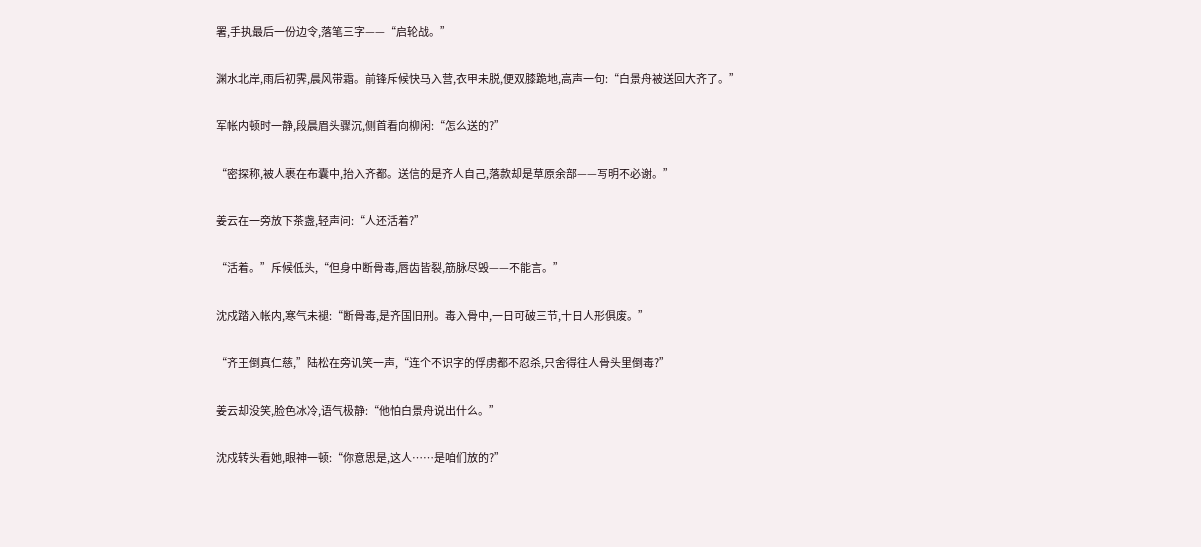署,手执最后一份边令,落笔三字——“启轮战。”

渊水北岸,雨后初霁,晨风带霜。前锋斥候快马入营,衣甲未脱,便双膝跪地,高声一句:“白景舟被送回大齐了。”

军帐内顿时一静,段晨眉头骤沉,侧首看向柳闲:“怎么送的?”

“密探称,被人裹在布囊中,抬入齐都。送信的是齐人自己,落款却是草原余部——写明不必谢。”

姜云在一旁放下茶盏,轻声问:“人还活着?”

“活着。”斥候低头,“但身中断骨毒,唇齿皆裂,筋脉尽毁——不能言。”

沈戍踏入帐内,寒气未褪:“断骨毒,是齐国旧刑。毒入骨中,一日可破三节,十日人形俱废。”

“齐王倒真仁慈,”陆松在旁讥笑一声,“连个不识字的俘虏都不忍杀,只舍得往人骨头里倒毒?”

姜云却没笑,脸色冰冷,语气极静:“他怕白景舟说出什么。”

沈戍转头看她,眼神一顿:“你意思是,这人……是咱们放的?”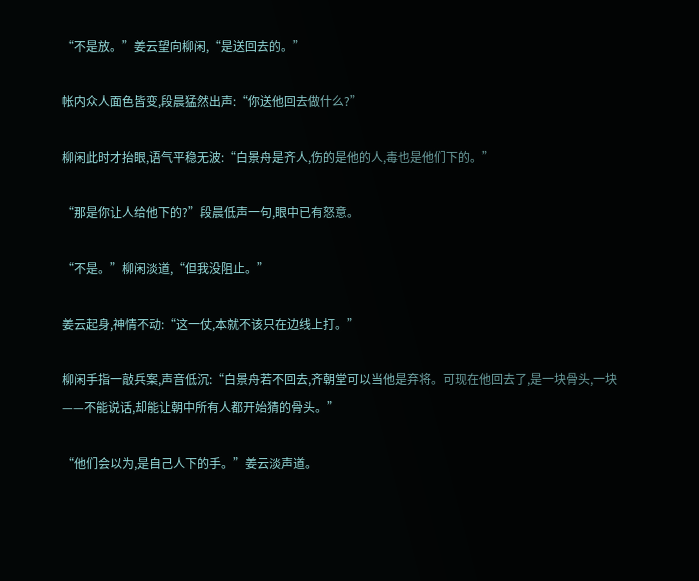“不是放。”姜云望向柳闲,“是送回去的。”

帐内众人面色皆变,段晨猛然出声:“你送他回去做什么?”

柳闲此时才抬眼,语气平稳无波:“白景舟是齐人,伤的是他的人,毒也是他们下的。”

“那是你让人给他下的?”段晨低声一句,眼中已有怒意。

“不是。”柳闲淡道,“但我没阻止。”

姜云起身,神情不动:“这一仗,本就不该只在边线上打。”

柳闲手指一敲兵案,声音低沉:“白景舟若不回去,齐朝堂可以当他是弃将。可现在他回去了,是一块骨头,一块——不能说话,却能让朝中所有人都开始猜的骨头。”

“他们会以为,是自己人下的手。”姜云淡声道。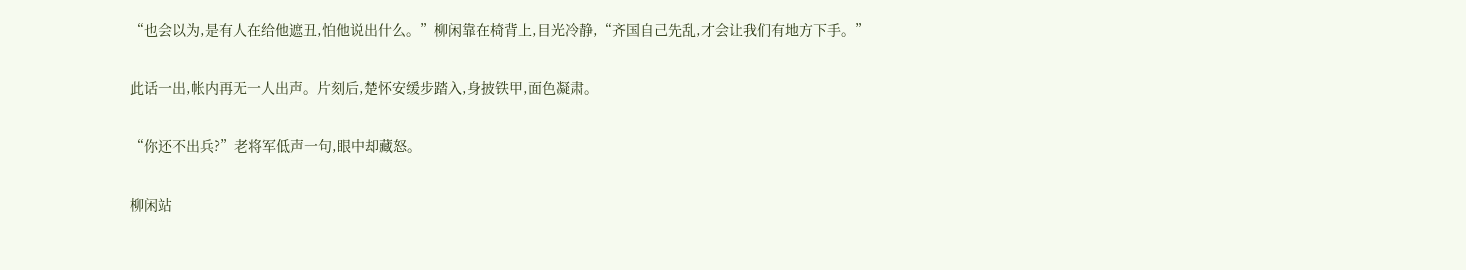“也会以为,是有人在给他遮丑,怕他说出什么。”柳闲靠在椅背上,目光冷静,“齐国自己先乱,才会让我们有地方下手。”

此话一出,帐内再无一人出声。片刻后,楚怀安缓步踏入,身披铁甲,面色凝肃。

“你还不出兵?”老将军低声一句,眼中却藏怒。

柳闲站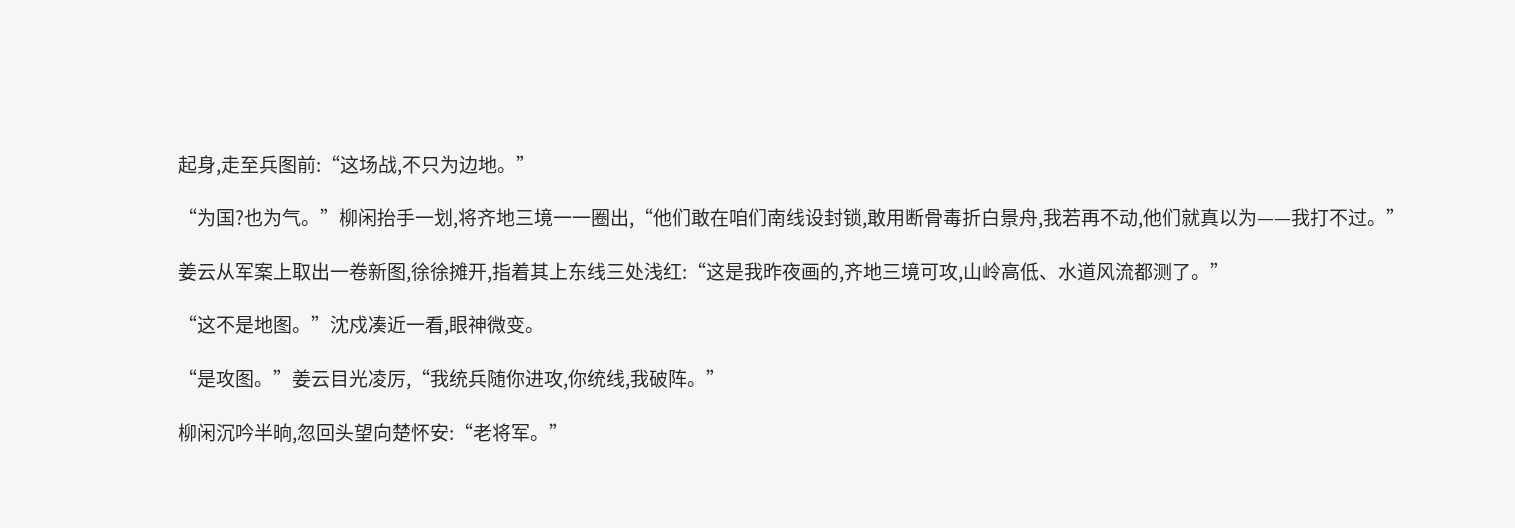起身,走至兵图前:“这场战,不只为边地。”

“为国?也为气。”柳闲抬手一划,将齐地三境一一圈出,“他们敢在咱们南线设封锁,敢用断骨毒折白景舟,我若再不动,他们就真以为——我打不过。”

姜云从军案上取出一卷新图,徐徐摊开,指着其上东线三处浅红:“这是我昨夜画的,齐地三境可攻,山岭高低、水道风流都测了。”

“这不是地图。”沈戍凑近一看,眼神微变。

“是攻图。”姜云目光凌厉,“我统兵随你进攻,你统线,我破阵。”

柳闲沉吟半晌,忽回头望向楚怀安:“老将军。”